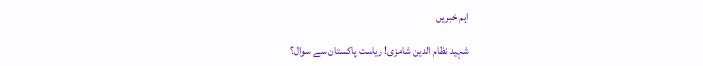اہم خبریں

شہید نظام الدین شامزی! ریاست پاکستان سے سوال؟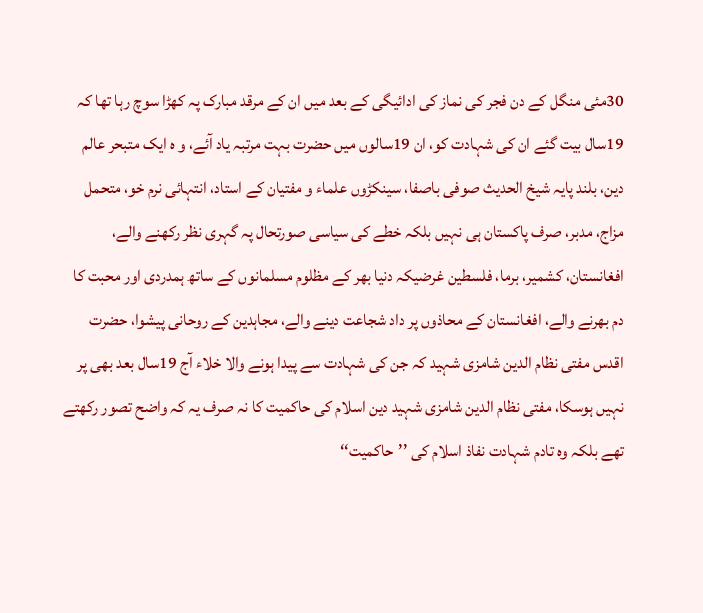30مئی منگل کے دن فجر کی نماز کی ادائیگی کے بعد میں ان کے مرقد مبارک پہ کھڑا سوچ رہا تھا کہ 19سال بیت گئے ان کی شہادت کو، ان 19سالوں میں حضرت بہت مرتبہ یاد آئے، و ہ ایک متبحر عالم دین، بلند پایہ شیخ الحدیث صوفی باصفا، سینکڑوں علماء و مفتیان کے استاد، انتہائی نرم خو، متحمل مزاج، مدبر، صرف پاکستان ہی نہیں بلکہ خطے کی سیاسی صورتحال پہ گہری نظر رکھنے والے، افغانستان، کشمیر، برما، فلسطین غرضیکہ دنیا بھر کے مظلوم مسلمانوں کے ساتھ ہمدردی اور محبت کا دم بھرنے والے، افغانستان کے محاذوں پر داد شجاعت دینے والے، مجاہدین کے روحانی پیشوا، حضرت اقدس مفتی نظام الدین شامزی شہید کہ جن کی شہادت سے پیدا ہونے والا خلاء آج 19سال بعد بھی پر نہیں ہوسکا، مفتی نظام الدین شامزی شہید دین اسلام کی حاکمیت کا نہ صرف یہ کہ واضح تصور رکھتے تھے بلکہ وہ تادم شہادت نفاذ اسلام کی ’’حاکمیت‘‘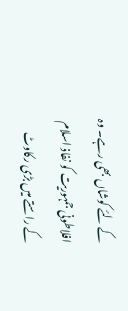کے لئے کوشاں بھی رہے۔ وہ افلاطونی جمہوریت کو نفاذ اسلام کے راستے میں بڑی رکاوٹ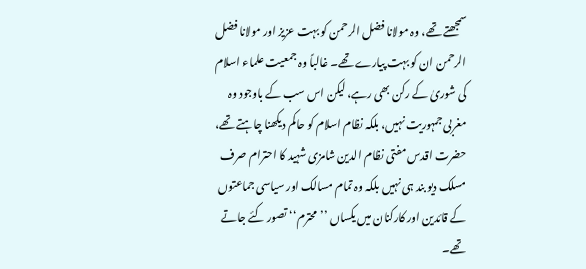سمجھتے تھے، وہ مولانا فضل الرحمن کو بہت عزیز اور مولانا فضل الرحمن ان کو بہت پیارے تھے۔ غالباً وہ جمعیت علماء اسلام کی شوریٰ کے رکن بھی رہے، لیکن اس سب کے باوجود وہ مغربی جمہوریت نہیں، بلکہ نظام اسلام کو حاکم دیکھنا چاہتے تھے، حضرت اقدس مفتی نظام الدین شامزی شہید کا احترام صرف مسلک دیو بند ہی نہیں بلکہ وہ تمام مسالک اور سیاسی جماعتوں کے قائدین اور کارکنان میں یکساں ’’محترم‘‘ تصور کئے جاتے تھے۔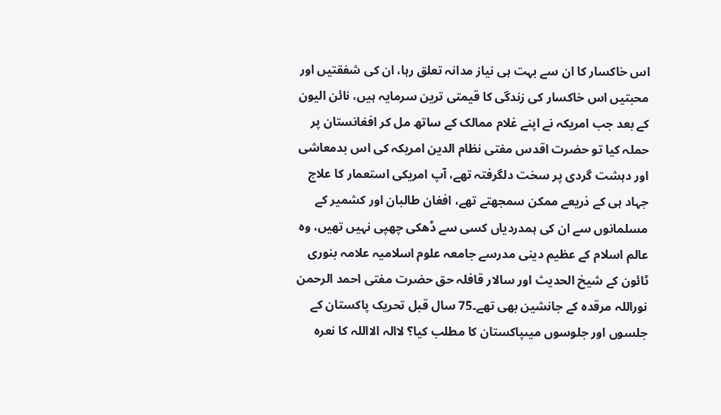اس خاکسار کا ان سے بہت ہی نیاز مدانہ تعلق رہا، ان کی شفقتیں اور محبتیں اس خاکسار کی زندگی کا قیمتی ترین سرمایہ ہیں، نائن الیون کے بعد جب امریکہ نے اپنے غلام ممالک کے ساتھ مل کر افغانستان پر حملہ کیا تو حضرت اقدس مفتی نظام الدین امریکہ کی اس بدمعاشی اور دہشت گردی پر سخت دلگرفتہ تھے، آپ امریکی استعمار کا علاج جہاد ہی کے ذریعے ممکن سمجھتے تھے، افغان طالبان اور کشمیر کے مسلمانوں سے ان کی ہمدردیاں کسی سے ڈھکی چھپی نہیں تھیں، وہ عالم اسلام کے عظیم دینی مدرسے جامعہ علوم اسلامیہ علامہ بنوری ٹائون کے شیخ الحدیث اور سالار قافلہ حق حضرت مفتی احمد الرحمن نوراللہ مرقدہ کے جانشین بھی تھے۔75 سال قبل تحریک پاکستان کے جلسوں اور جلوسوں میںپاکستان کا مطلب کیا؟ لاالہ الااللہ کا نعرہ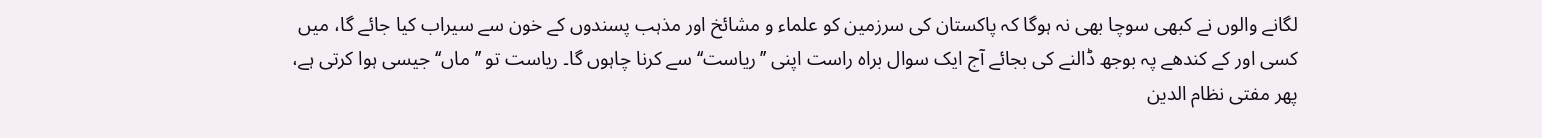لگانے والوں نے کبھی سوچا بھی نہ ہوگا کہ پاکستان کی سرزمین کو علماء و مشائخ اور مذہب پسندوں کے خون سے سیراب کیا جائے گا، میں کسی اور کے کندھے پہ بوجھ ڈالنے کی بجائے آج ایک سوال براہ راست اپنی ’’ریاست‘‘ سے کرنا چاہوں گا۔ ریاست تو ’’ماں‘‘ جیسی ہوا کرتی ہے، پھر مفتی نظام الدین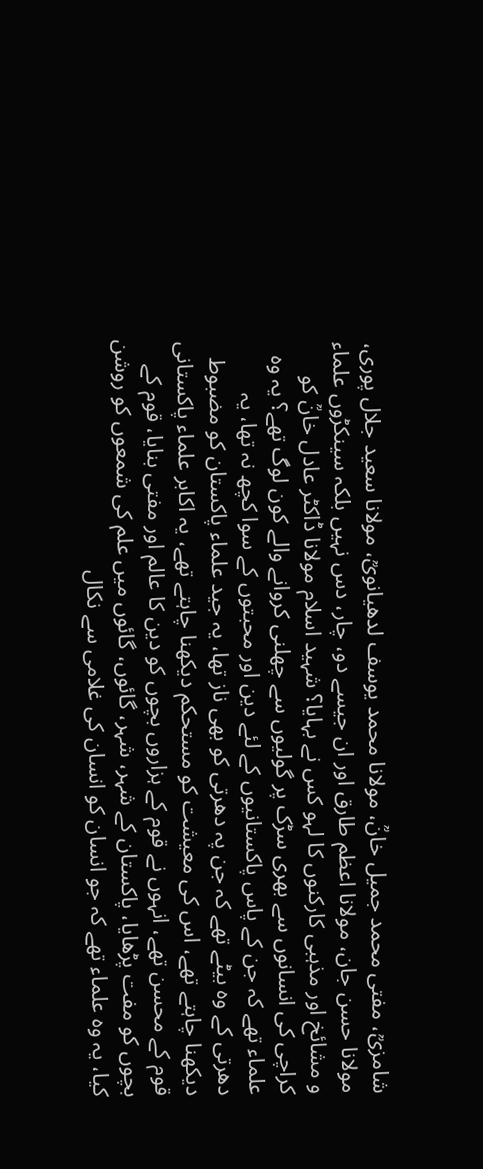شامزیؒ، مفتی محمد جمیل خانؒ، مولانا محمد یوسف لدھیانویؒ، مولانا سعید جلال پوری، مولانا حسن جان، مولانا اعظم طارق اور ان جیسے دو، چار، دس نہیں بلکہ سینکڑوں علماء و مشائخ اور مذہبی کارکنوں کا لہو کس نے بہایا؟ شہید اسلام مولانا ڈاکٹر عادل خانؒ کو کراچی کی انسانوں سے بھری سڑک پر گولیوں سے چھلنی کروانے والے کون لوگ تھے؟ یہ وہ علماء تھے کہ جن کے پاس پاکستانیوں کے لئے دین اور محبتوں کے سوا کچھ نہ تھا، یہ دھرتی کے وہ بیٹے تھے کہ جن پہ دھرتی کو بھی ناز تھا، یہ جید علماء پاکستان کو مضبوط دیکھنا چاہتے تھے، اس کی معیشت کو مستحکم دیکھنا چاہتے تھے، یہ اکابر علماء پاکستانی قوم کے محسن تھے، انہوں نے قوم کے ہزاروں بچوں کو دین کا عالم اور مفتی بنایا، قوم کے بچوں کو مفت پڑھایا، پاکستان کے شہر، شہر، گائوں، گائوں میں علم کی شمعوں کو روشن کیا، یہ وہ علماء تھے کہ جو انسان کو انسان کی غلامی سے نکال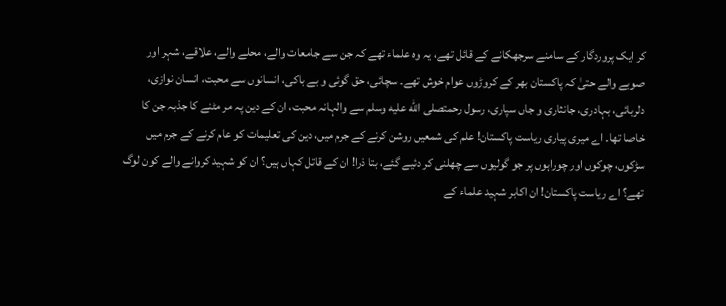کر ایک پروردگار کے سامنے سرجھکانے کے قائل تھے، یہ وہ علماء تھے کہ جن سے جامعات والے، محلے والے، علاقے، شہر اور صوبے والے حتیٰ کہ پاکستان بھر کے کروڑوں عوام خوش تھے۔ سچائی، حق گوئی و بے باکی، انسانوں سے محبت، انسان نوازی، دلربائی، بہادری، جانثاری و جاں سپاری، رسول رحمتصلى الله عليه وسلم سے والہانہ محبت، ان کے دین پہ مر مٹنے کا جذبہ جن کا خاصا تھا۔ اے میری پیاری ریاست پاکستان! علم کی شمعیں روشن کرنے کے جرم میں، دین کی تعلیمات کو عام کرنے کے جرم میں سڑکوں، چوکوں اور چوراہوں پر جو گولیوں سے چھلنی کر دئیے گئے، بتا ذرا! ان کے قاتل کہاں ہیں؟ ان کو شہید کروانے والے کون لوگ تھے؟ اے ریاست پاکستان! ان اکابر شہید علماء کے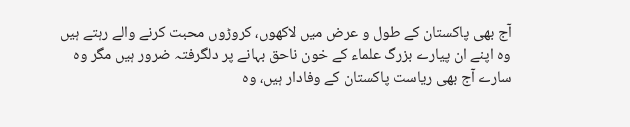آج بھی پاکستان کے طول و عرض میں لاکھوں، کروڑوں محبت کرنے والے رہتے ہیں وہ اپنے ان پیارے بزرگ علماء کے خون ناحق بہانے پر دلگرفتہ ضرور ہیں مگر وہ سارے آج بھی ریاست پاکستان کے وفادار ہیں، وہ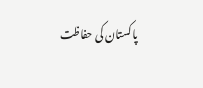پاکستان کی حفاظت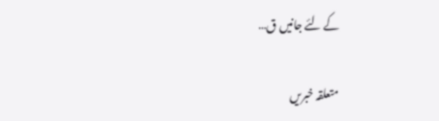کے لئے جانیں ق…

متعلقہ خبریں